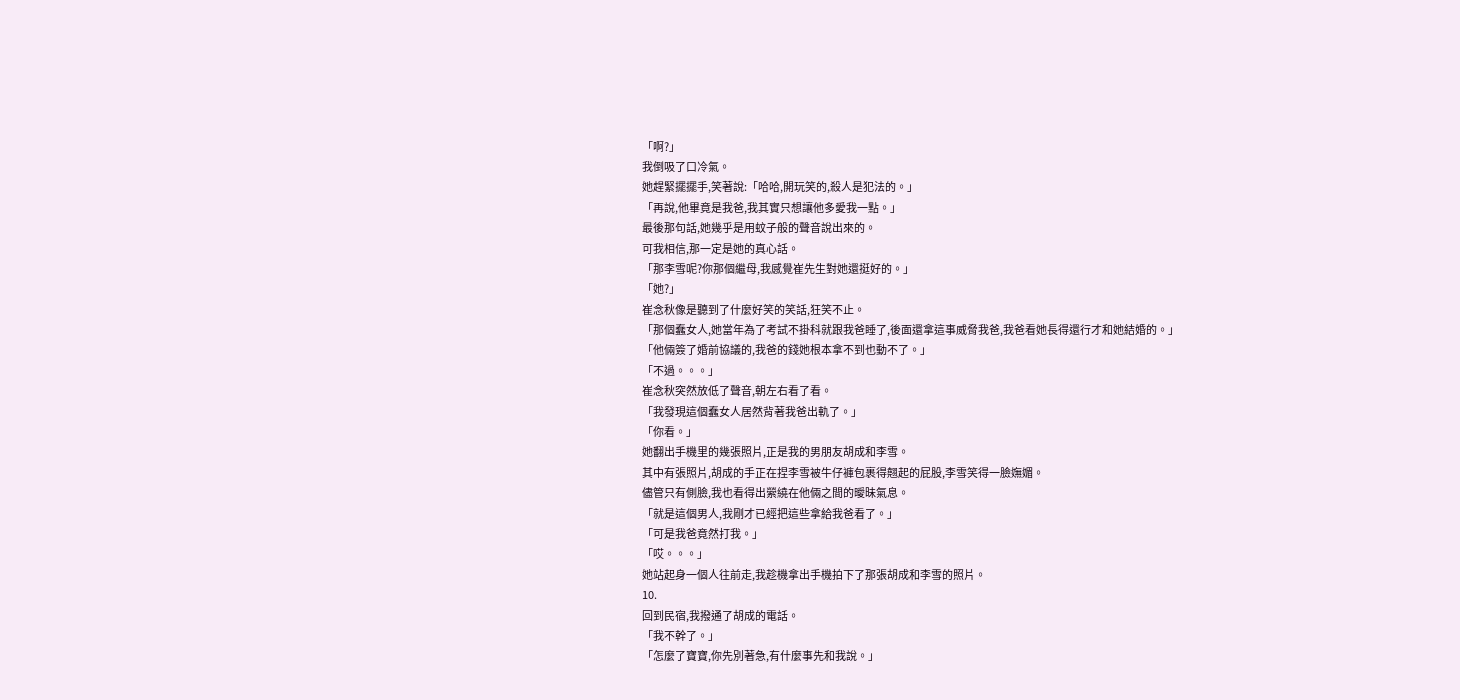「啊?」
我倒吸了口冷氣。
她趕緊擺擺手,笑著說:「哈哈,開玩笑的,殺人是犯法的。」
「再說,他畢竟是我爸,我其實只想讓他多愛我一點。」
最後那句話,她幾乎是用蚊子般的聲音說出來的。
可我相信,那一定是她的真心話。
「那李雪呢?你那個繼母,我感覺崔先生對她還挺好的。」
「她?」
崔念秋像是聽到了什麼好笑的笑話,狂笑不止。
「那個蠢女人,她當年為了考試不掛科就跟我爸睡了,後面還拿這事威脅我爸,我爸看她長得還行才和她結婚的。」
「他倆簽了婚前協議的,我爸的錢她根本拿不到也動不了。」
「不過。。。」
崔念秋突然放低了聲音,朝左右看了看。
「我發現這個蠢女人居然背著我爸出軌了。」
「你看。」
她翻出手機里的幾張照片,正是我的男朋友胡成和李雪。
其中有張照片,胡成的手正在捏李雪被牛仔褲包裹得翹起的屁股,李雪笑得一臉嫵媚。
儘管只有側臉,我也看得出縈繞在他倆之間的曖昧氣息。
「就是這個男人,我剛才已經把這些拿給我爸看了。」
「可是我爸竟然打我。」
「哎。。。」
她站起身一個人往前走,我趁機拿出手機拍下了那張胡成和李雪的照片。
10.
回到民宿,我撥通了胡成的電話。
「我不幹了。」
「怎麼了寶寶,你先別著急,有什麼事先和我說。」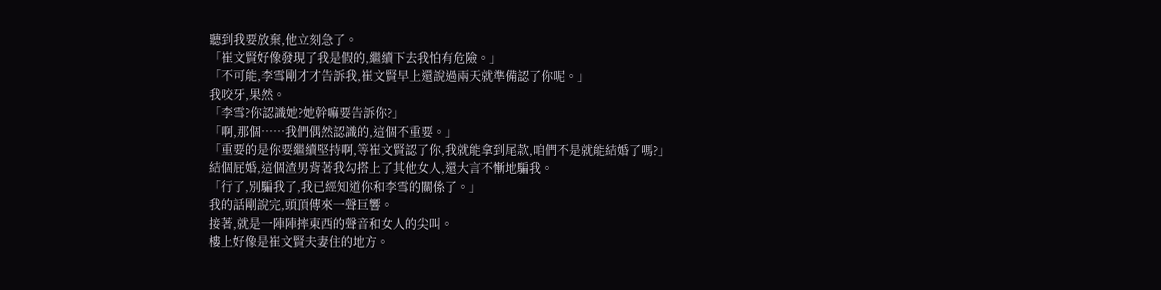聽到我要放棄,他立刻急了。
「崔文賢好像發現了我是假的,繼續下去我怕有危險。」
「不可能,李雪剛才才告訴我,崔文賢早上還說過兩天就準備認了你呢。」
我咬牙,果然。
「李雪?你認識她?她幹嘛要告訴你?」
「啊,那個……我們偶然認識的,這個不重要。」
「重要的是你要繼續堅持啊,等崔文賢認了你,我就能拿到尾款,咱們不是就能結婚了嗎?」
結個屁婚,這個渣男背著我勾搭上了其他女人,還大言不慚地騙我。
「行了,別騙我了,我已經知道你和李雪的關係了。」
我的話剛說完,頭頂傳來一聲巨響。
接著,就是一陣陣摔東西的聲音和女人的尖叫。
樓上好像是崔文賢夫妻住的地方。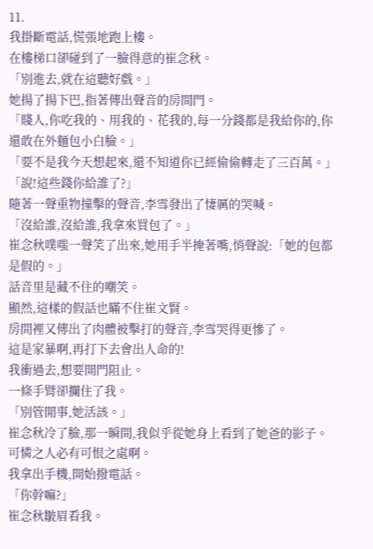11.
我掛斷電話,慌張地跑上樓。
在樓梯口卻碰到了一臉得意的崔念秋。
「別進去,就在這聽好戲。」
她揚了揚下巴,指著傳出聲音的房間門。
「賤人,你吃我的、用我的、花我的,每一分錢都是我給你的,你還敢在外麵包小白臉。」
「要不是我今天想起來,還不知道你已經偷偷轉走了三百萬。」
「說!這些錢你給誰了?」
隨著一聲重物撞擊的聲音,李雪發出了悽厲的哭喊。
「沒給誰,沒給誰,我拿來買包了。」
崔念秋噗嗤一聲笑了出來,她用手半掩著嘴,悄聲說:「她的包都是假的。」
話音里是藏不住的嘲笑。
顯然,這樣的假話也瞞不住崔文賢。
房間裡又傳出了肉體被擊打的聲音,李雪哭得更慘了。
這是家暴啊,再打下去會出人命的!
我衝過去,想要開門阻止。
一條手臂卻攔住了我。
「別管閒事,她活該。」
崔念秋冷了臉,那一瞬間,我似乎從她身上看到了她爸的影子。
可憐之人必有可恨之處啊。
我拿出手機,開始撥電話。
「你幹嘛?」
崔念秋皺眉看我。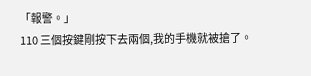「報警。」
110 三個按鍵剛按下去兩個,我的手機就被搶了。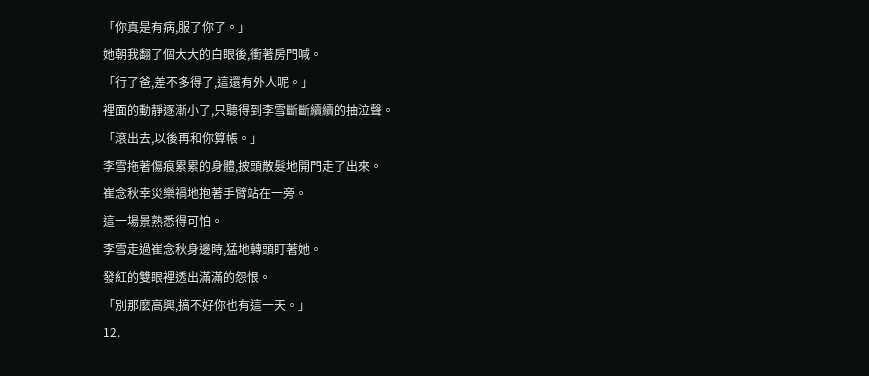「你真是有病,服了你了。」
她朝我翻了個大大的白眼後,衝著房門喊。
「行了爸,差不多得了,這還有外人呢。」
裡面的動靜逐漸小了,只聽得到李雪斷斷續續的抽泣聲。
「滾出去,以後再和你算帳。」
李雪拖著傷痕累累的身體,披頭散髮地開門走了出來。
崔念秋幸災樂禍地抱著手臂站在一旁。
這一場景熟悉得可怕。
李雪走過崔念秋身邊時,猛地轉頭盯著她。
發紅的雙眼裡透出滿滿的怨恨。
「別那麼高興,搞不好你也有這一天。」
12.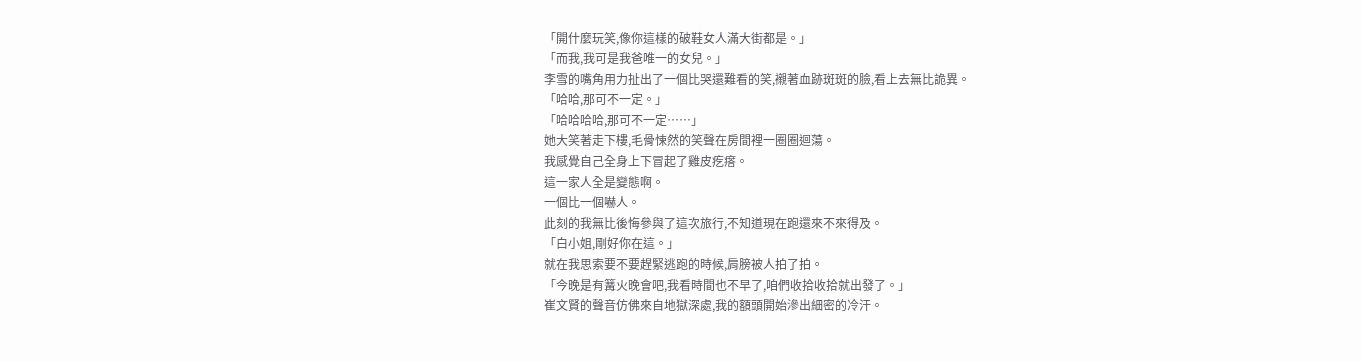「開什麼玩笑,像你這樣的破鞋女人滿大街都是。」
「而我,我可是我爸唯一的女兒。」
李雪的嘴角用力扯出了一個比哭還難看的笑,襯著血跡斑斑的臉,看上去無比詭異。
「哈哈,那可不一定。」
「哈哈哈哈,那可不一定……」
她大笑著走下樓,毛骨悚然的笑聲在房間裡一圈圈迴蕩。
我感覺自己全身上下冒起了雞皮疙瘩。
這一家人全是變態啊。
一個比一個嚇人。
此刻的我無比後悔參與了這次旅行,不知道現在跑還來不來得及。
「白小姐,剛好你在這。」
就在我思索要不要趕緊逃跑的時候,肩膀被人拍了拍。
「今晚是有篝火晚會吧,我看時間也不早了,咱們收拾收拾就出發了。」
崔文賢的聲音仿佛來自地獄深處,我的額頭開始滲出細密的冷汗。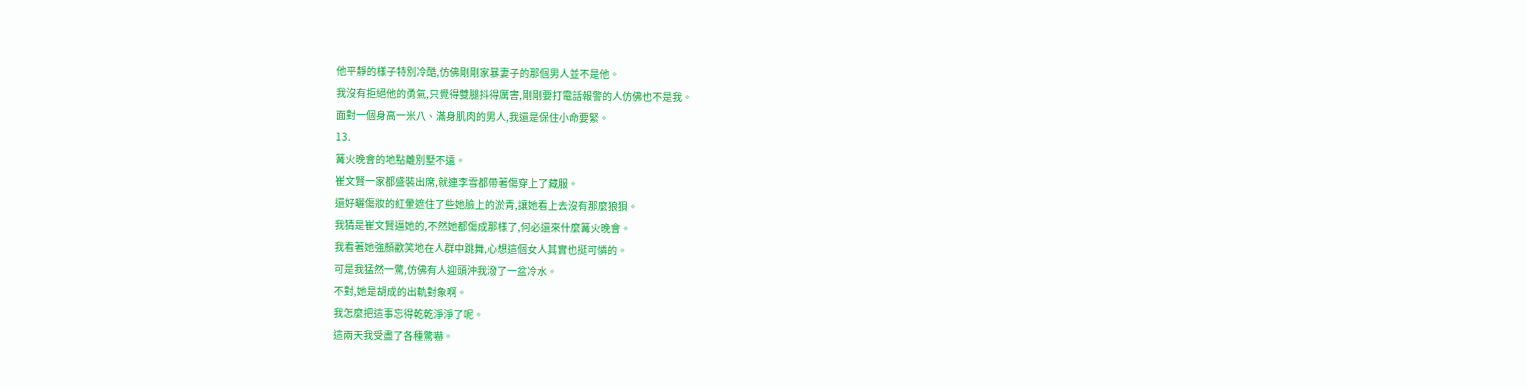他平靜的樣子特別冷酷,仿佛剛剛家暴妻子的那個男人並不是他。
我沒有拒絕他的勇氣,只覺得雙腿抖得厲害,剛剛要打電話報警的人仿佛也不是我。
面對一個身高一米八、滿身肌肉的男人,我還是保住小命要緊。
13.
篝火晚會的地點離別墅不遠。
崔文賢一家都盛裝出席,就連李雪都帶著傷穿上了藏服。
還好曬傷妝的紅暈遮住了些她臉上的淤青,讓她看上去沒有那麼狼狽。
我猜是崔文賢逼她的,不然她都傷成那樣了,何必還來什麼篝火晚會。
我看著她強顏歡笑地在人群中跳舞,心想這個女人其實也挺可憐的。
可是我猛然一驚,仿佛有人迎頭沖我潑了一盆冷水。
不對,她是胡成的出軌對象啊。
我怎麼把這事忘得乾乾淨淨了呢。
這兩天我受盡了各種驚嚇。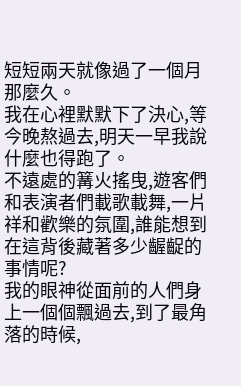短短兩天就像過了一個月那麼久。
我在心裡默默下了決心,等今晚熬過去,明天一早我說什麼也得跑了。
不遠處的篝火搖曳,遊客們和表演者們載歌載舞,一片祥和歡樂的氛圍,誰能想到在這背後藏著多少齷齪的事情呢?
我的眼神從面前的人們身上一個個飄過去,到了最角落的時候,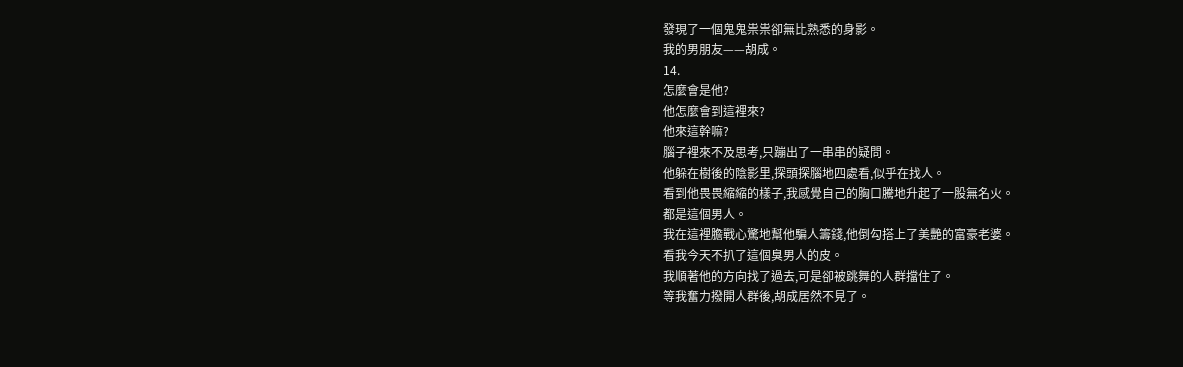發現了一個鬼鬼祟祟卻無比熟悉的身影。
我的男朋友——胡成。
14.
怎麼會是他?
他怎麼會到這裡來?
他來這幹嘛?
腦子裡來不及思考,只蹦出了一串串的疑問。
他躲在樹後的陰影里,探頭探腦地四處看,似乎在找人。
看到他畏畏縮縮的樣子,我感覺自己的胸口騰地升起了一股無名火。
都是這個男人。
我在這裡膽戰心驚地幫他騙人籌錢,他倒勾搭上了美艷的富豪老婆。
看我今天不扒了這個臭男人的皮。
我順著他的方向找了過去,可是卻被跳舞的人群擋住了。
等我奮力撥開人群後,胡成居然不見了。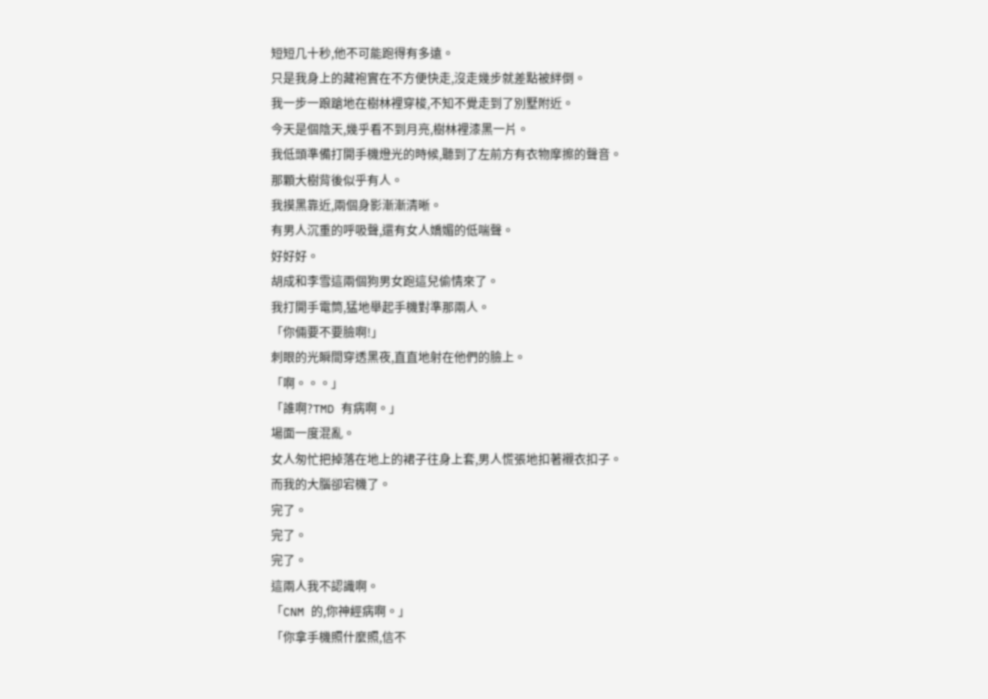短短几十秒,他不可能跑得有多遠。
只是我身上的藏袍實在不方便快走,沒走幾步就差點被絆倒。
我一步一踉蹌地在樹林裡穿梭,不知不覺走到了別墅附近。
今天是個陰天,幾乎看不到月亮,樹林裡漆黑一片。
我低頭準備打開手機燈光的時候,聽到了左前方有衣物摩擦的聲音。
那顆大樹背後似乎有人。
我摸黑靠近,兩個身影漸漸清晰。
有男人沉重的呼吸聲,還有女人嬌媚的低喘聲。
好好好。
胡成和李雪這兩個狗男女跑這兒偷情來了。
我打開手電筒,猛地舉起手機對準那兩人。
「你倆要不要臉啊!」
刺眼的光瞬間穿透黑夜,直直地射在他們的臉上。
「啊。。。」
「誰啊?TMD 有病啊。」
場面一度混亂。
女人匆忙把掉落在地上的裙子往身上套,男人慌張地扣著襯衣扣子。
而我的大腦卻宕機了。
完了。
完了。
完了。
這兩人我不認識啊。
「CNM 的,你神經病啊。」
「你拿手機照什麼照,信不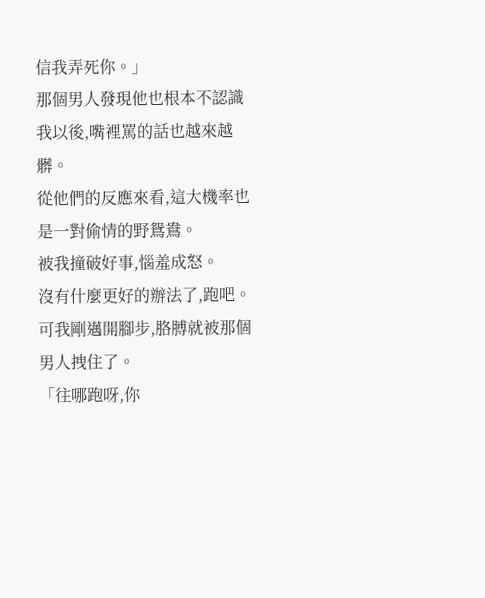信我弄死你。」
那個男人發現他也根本不認識我以後,嘴裡罵的話也越來越髒。
從他們的反應來看,這大機率也是一對偷情的野鴛鴦。
被我撞破好事,惱羞成怒。
沒有什麼更好的辦法了,跑吧。
可我剛邁開腳步,胳膊就被那個男人拽住了。
「往哪跑呀,你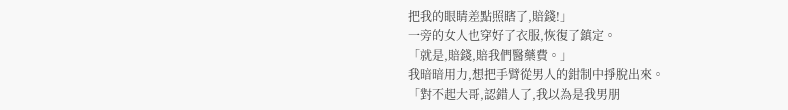把我的眼睛差點照瞎了,賠錢!」
一旁的女人也穿好了衣服,恢復了鎮定。
「就是,賠錢,賠我們醫藥費。」
我暗暗用力,想把手臂從男人的鉗制中掙脫出來。
「對不起大哥,認錯人了,我以為是我男朋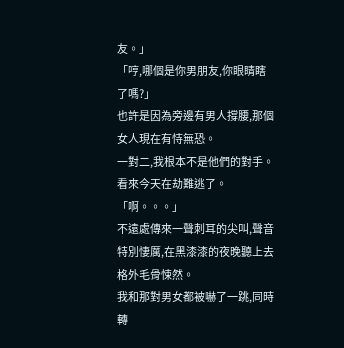友。」
「哼,哪個是你男朋友,你眼睛瞎了嗎?」
也許是因為旁邊有男人撐腰,那個女人現在有恃無恐。
一對二,我根本不是他們的對手。
看來今天在劫難逃了。
「啊。。。」
不遠處傳來一聲刺耳的尖叫,聲音特別悽厲,在黑漆漆的夜晚聽上去格外毛骨悚然。
我和那對男女都被嚇了一跳,同時轉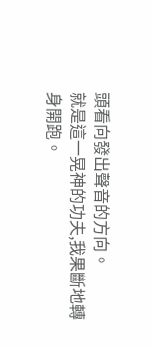頭看向發出聲音的方向。
就是這一晃神的功夫,我果斷地轉身開跑。